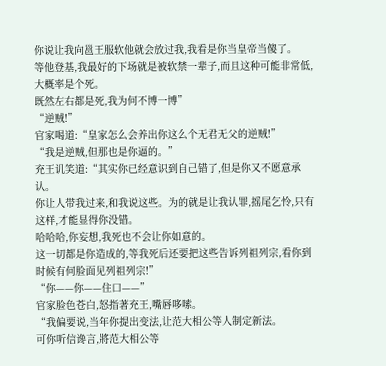你说让我向邕王服软他就会放过我,我看是你当皇帝当傻了。
等他登基,我最好的下场就是被软禁一辈子,而且这种可能非常低,大概率是个死。
既然左右都是死,我为何不博一博”
“逆贼!”
官家喝道:“皇家怎么会养出你这么个无君无父的逆贼!”
“我是逆贼,但那也是你逼的。”
充王讥笑道:“其实你已经意识到自己错了,但是你又不愿意承认。
你让人带我过来,和我说这些。为的就是让我认罪,摇尾乞怜,只有这样,才能显得你没错。
哈哈哈,你妄想,我死也不会让你如意的。
这一切都是你造成的,等我死后还要把这些告诉列祖列宗,看你到时候有何脸面见列祖列宗!”
“你——你——住口——”
官家脸色苍白,怒指著充王,嘴唇哆嗦。
“我偏要说,当年你提出变法,让范大相公等人制定新法。
可你听信谗言,將范大相公等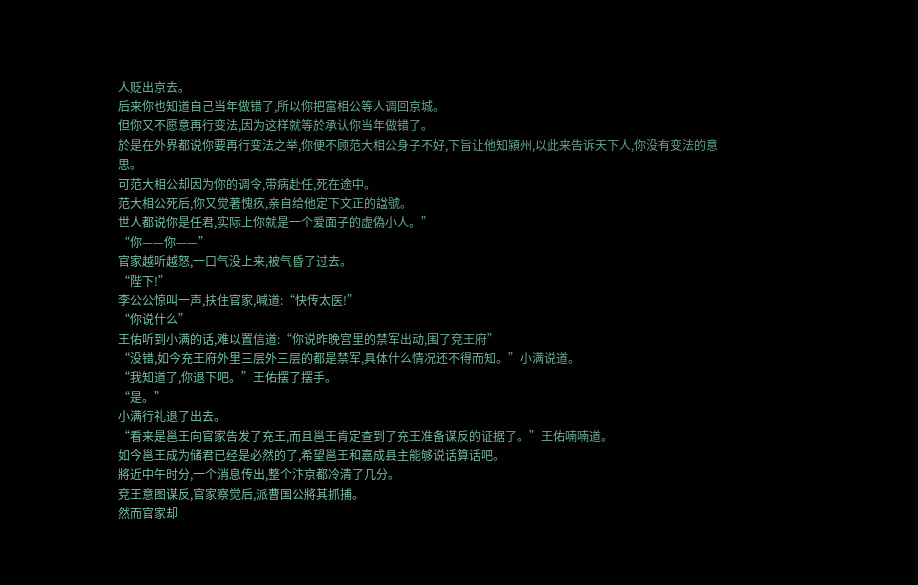人贬出京去。
后来你也知道自己当年做错了,所以你把富相公等人调回京城。
但你又不愿意再行变法,因为这样就等於承认你当年做错了。
於是在外界都说你要再行变法之举,你便不顾范大相公身子不好,下旨让他知潁州,以此来告诉天下人,你没有变法的意思。
可范大相公却因为你的调令,带病赴任,死在途中。
范大相公死后,你又觉著愧疚,亲自给他定下文正的諡號。
世人都说你是任君,实际上你就是一个爱面子的虚偽小人。”
“你——你——”
官家越听越怒,一口气没上来,被气昏了过去。
“陛下!”
李公公惊叫一声,扶住官家,喊道:“快传太医!”
“你说什么”
王佑听到小满的话,难以置信道:“你说昨晚宫里的禁军出动,围了兗王府”
“没错,如今充王府外里三层外三层的都是禁军,具体什么情况还不得而知。”小满说道。
“我知道了,你退下吧。”王佑摆了摆手。
“是。”
小满行礼退了出去。
“看来是邕王向官家告发了充王,而且邕王肯定查到了充王准备谋反的证据了。”王佑喃喃道。
如今邕王成为储君已经是必然的了,希望邕王和嘉成县主能够说话算话吧。
將近中午时分,一个消息传出,整个汴京都冷清了几分。
兗王意图谋反,官家察觉后,派曹国公將其抓捕。
然而官家却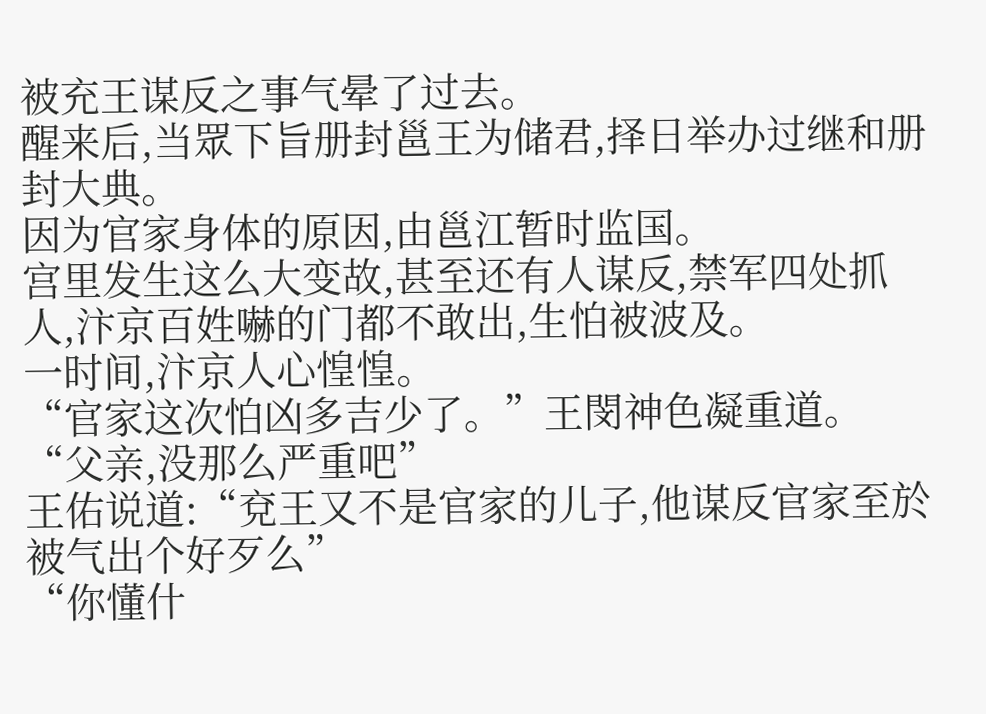被充王谋反之事气晕了过去。
醒来后,当眾下旨册封邕王为储君,择日举办过继和册封大典。
因为官家身体的原因,由邕江暂时监国。
宫里发生这么大变故,甚至还有人谋反,禁军四处抓人,汴京百姓嚇的门都不敢出,生怕被波及。
一时间,汴京人心惶惶。
“官家这次怕凶多吉少了。”王閔神色凝重道。
“父亲,没那么严重吧”
王佑说道:“兗王又不是官家的儿子,他谋反官家至於被气出个好歹么”
“你懂什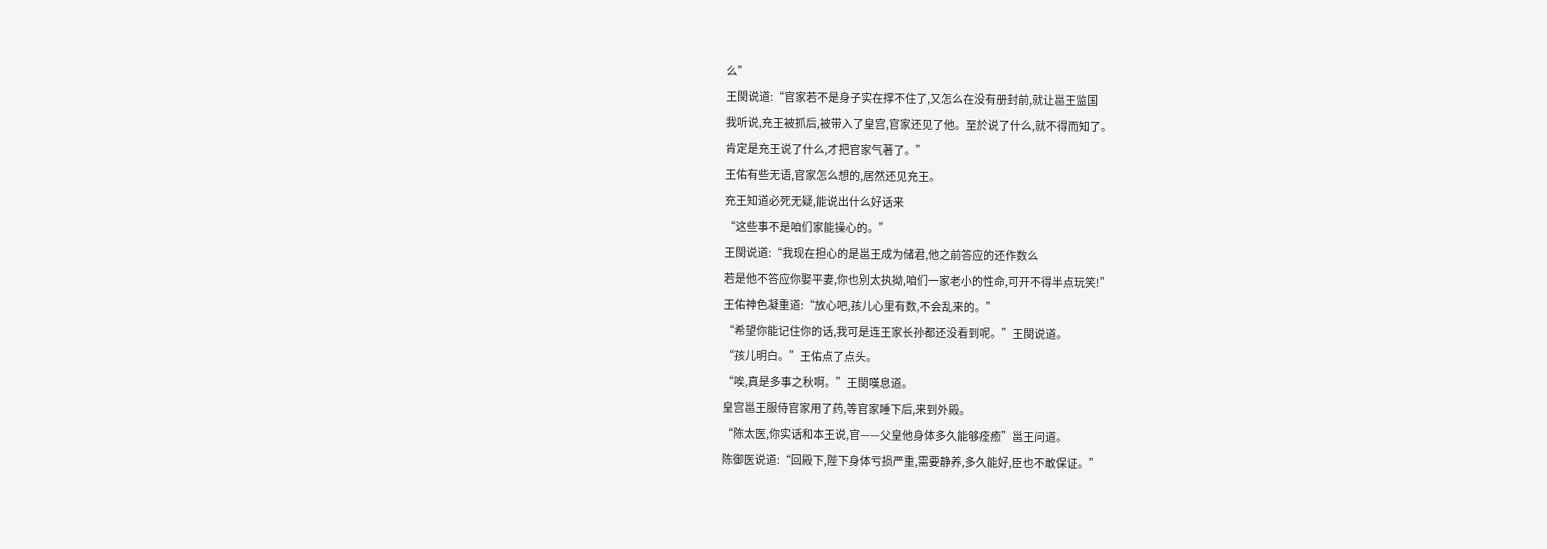么”
王閔说道:“官家若不是身子实在撑不住了,又怎么在没有册封前,就让邕王监国
我听说,充王被抓后,被带入了皇宫,官家还见了他。至於说了什么,就不得而知了。
肯定是充王说了什么,才把官家气著了。”
王佑有些无语,官家怎么想的,居然还见充王。
充王知道必死无疑,能说出什么好话来
“这些事不是咱们家能操心的。”
王閔说道:“我现在担心的是邕王成为储君,他之前答应的还作数么
若是他不答应你娶平妻,你也別太执拗,咱们一家老小的性命,可开不得半点玩笑!”
王佑神色凝重道:“放心吧,孩儿心里有数,不会乱来的。”
“希望你能记住你的话,我可是连王家长孙都还没看到呢。”王閔说道。
“孩儿明白。”王佑点了点头。
“唉,真是多事之秋啊。”王閔嘆息道。
皇宫邕王服侍官家用了药,等官家睡下后,来到外殿。
“陈太医,你实话和本王说,官——父皇他身体多久能够痊癒”邕王问道。
陈御医说道:“回殿下,陛下身体亏损严重,需要静养,多久能好,臣也不敢保证。”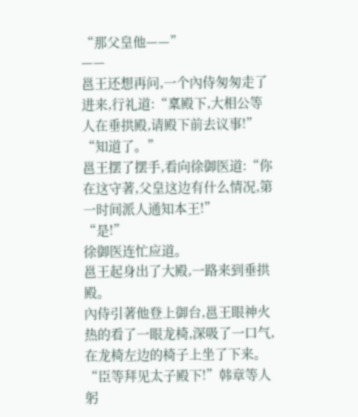“那父皇他——”
——
邕王还想再问,一个內侍匆匆走了进来,行礼道:“稟殿下,大相公等人在垂拱殿,请殿下前去议事!”
“知道了。”
邕王摆了摆手,看向徐御医道:“你在这守著,父皇这边有什么情况,第一时间派人通知本王!”
“是!”
徐御医连忙应道。
邕王起身出了大殿,一路来到垂拱殿。
內侍引著他登上御台,邕王眼神火热的看了一眼龙椅,深吸了一口气,在龙椅左边的椅子上坐了下来。
“臣等拜见太子殿下!”韩章等人躬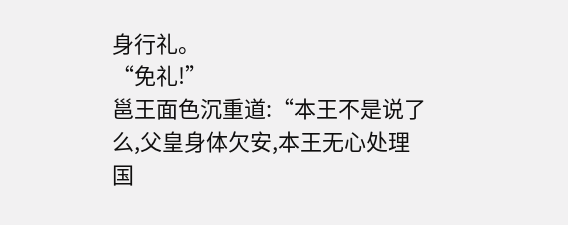身行礼。
“免礼!”
邕王面色沉重道:“本王不是说了么,父皇身体欠安,本王无心处理国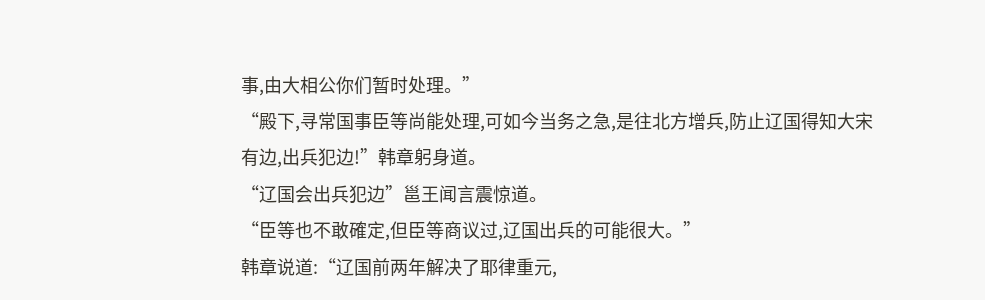事,由大相公你们暂时处理。”
“殿下,寻常国事臣等尚能处理,可如今当务之急,是往北方增兵,防止辽国得知大宋有边,出兵犯边!”韩章躬身道。
“辽国会出兵犯边”邕王闻言震惊道。
“臣等也不敢確定,但臣等商议过,辽国出兵的可能很大。”
韩章说道:“辽国前两年解决了耶律重元,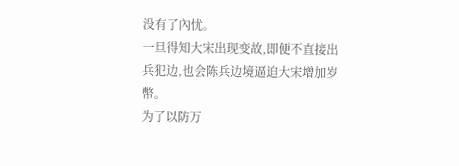没有了內忧。
一旦得知大宋出现变故,即便不直接出兵犯边,也会陈兵边境逼迫大宋增加岁幣。
为了以防万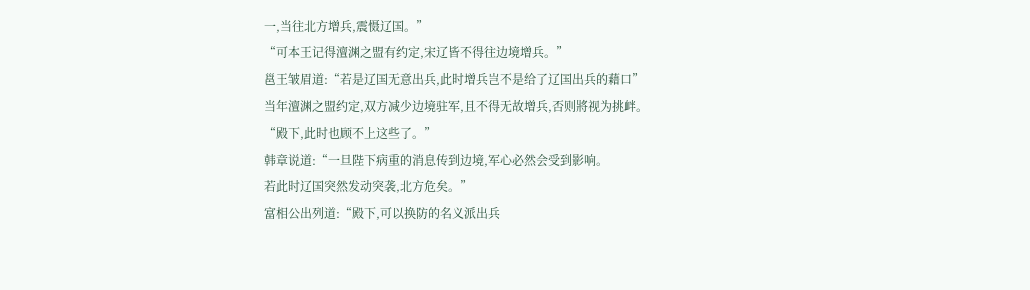一,当往北方增兵,震慑辽国。”
“可本王记得澶渊之盟有约定,宋辽皆不得往边境增兵。”
邕王皱眉道:“若是辽国无意出兵,此时增兵岂不是给了辽国出兵的藉口”
当年澶渊之盟约定,双方减少边境驻军,且不得无故增兵,否则將视为挑衅。
“殿下,此时也顾不上这些了。”
韩章说道:“一旦陛下病重的消息传到边境,军心必然会受到影响。
若此时辽国突然发动突袭,北方危矣。”
富相公出列道:“殿下,可以换防的名义派出兵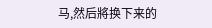马,然后將换下来的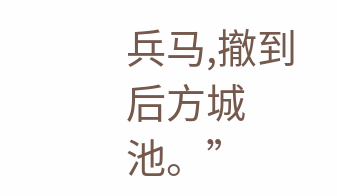兵马,撤到后方城池。”